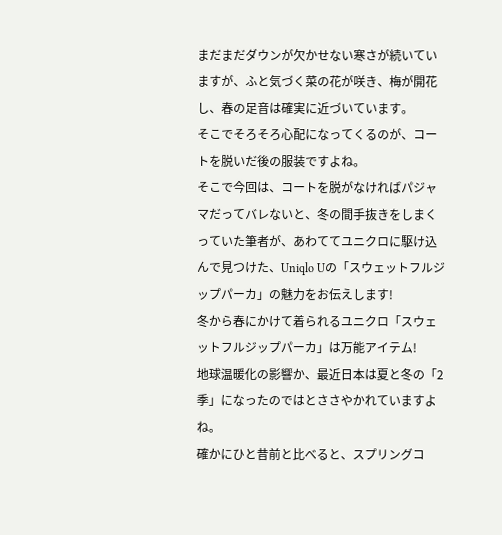まだまだダウンが欠かせない寒さが続いていますが、ふと気づく菜の花が咲き、梅が開花し、春の足音は確実に近づいています。
そこでそろそろ心配になってくるのが、コートを脱いだ後の服装ですよね。
そこで今回は、コートを脱がなければパジャマだってバレないと、冬の間手抜きをしまくっていた筆者が、あわててユニクロに駆け込んで見つけた、Uniqlo Uの「スウェットフルジップパーカ」の魅力をお伝えします!
冬から春にかけて着られるユニクロ「スウェットフルジップパーカ」は万能アイテム!
地球温暖化の影響か、最近日本は夏と冬の「2季」になったのではとささやかれていますよね。
確かにひと昔前と比べると、スプリングコ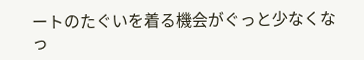ートのたぐいを着る機会がぐっと少なくなっ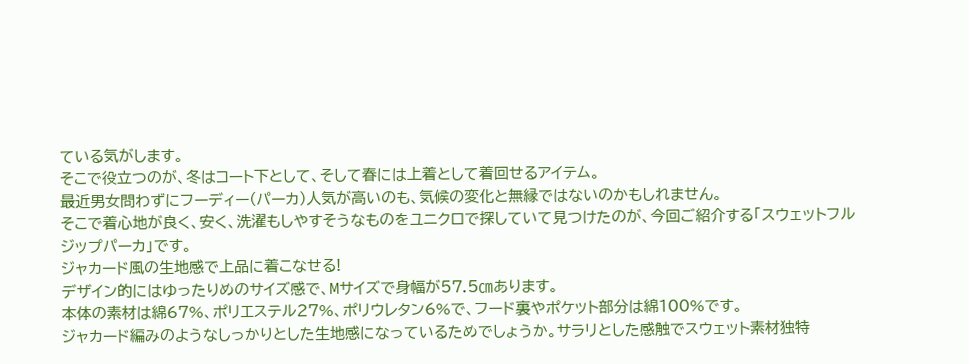ている気がします。
そこで役立つのが、冬はコート下として、そして春には上着として着回せるアイテム。
最近男女問わずにフーディー(パーカ)人気が高いのも、気候の変化と無縁ではないのかもしれません。
そこで着心地が良く、安く、洗濯もしやすそうなものをユニクロで探していて見つけたのが、今回ご紹介する「スウェットフルジップパーカ」です。
ジャカード風の生地感で上品に着こなせる!
デザイン的にはゆったりめのサイズ感で、Mサイズで身幅が57.5㎝あります。
本体の素材は綿67%、ポリエステル27%、ポリウレタン6%で、フード裏やポケット部分は綿100%です。
ジャカード編みのようなしっかりとした生地感になっているためでしょうか。サラリとした感触でスウェット素材独特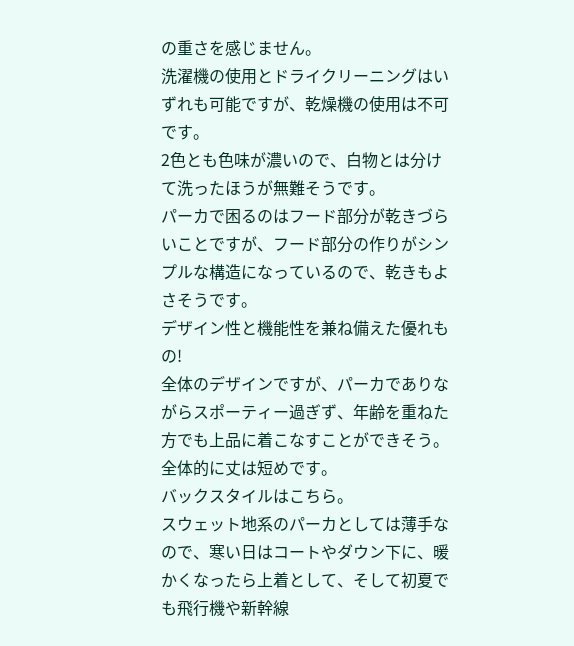の重さを感じません。
洗濯機の使用とドライクリーニングはいずれも可能ですが、乾燥機の使用は不可です。
2色とも色味が濃いので、白物とは分けて洗ったほうが無難そうです。
パーカで困るのはフード部分が乾きづらいことですが、フード部分の作りがシンプルな構造になっているので、乾きもよさそうです。
デザイン性と機能性を兼ね備えた優れもの!
全体のデザインですが、パーカでありながらスポーティー過ぎず、年齢を重ねた方でも上品に着こなすことができそう。
全体的に丈は短めです。
バックスタイルはこちら。
スウェット地系のパーカとしては薄手なので、寒い日はコートやダウン下に、暖かくなったら上着として、そして初夏でも飛行機や新幹線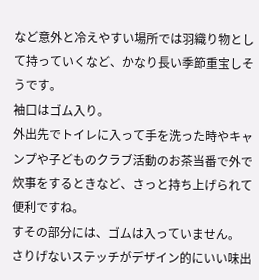など意外と冷えやすい場所では羽織り物として持っていくなど、かなり長い季節重宝しそうです。
袖口はゴム入り。
外出先でトイレに入って手を洗った時やキャンプや子どものクラブ活動のお茶当番で外で炊事をするときなど、さっと持ち上げられて便利ですね。
すその部分には、ゴムは入っていません。
さりげないステッチがデザイン的にいい味出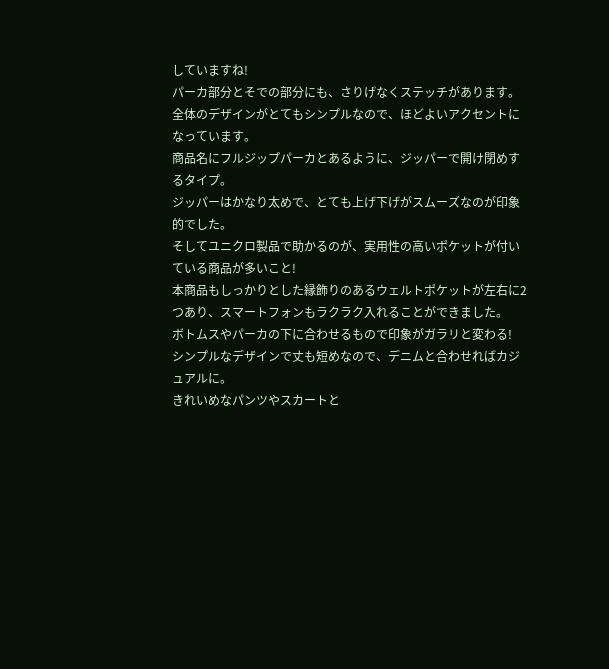していますね!
パーカ部分とそでの部分にも、さりげなくステッチがあります。
全体のデザインがとてもシンプルなので、ほどよいアクセントになっています。
商品名にフルジップパーカとあるように、ジッパーで開け閉めするタイプ。
ジッパーはかなり太めで、とても上げ下げがスムーズなのが印象的でした。
そしてユニクロ製品で助かるのが、実用性の高いポケットが付いている商品が多いこと!
本商品もしっかりとした縁飾りのあるウェルトポケットが左右に2つあり、スマートフォンもラクラク入れることができました。
ボトムスやパーカの下に合わせるもので印象がガラリと変わる!
シンプルなデザインで丈も短めなので、デニムと合わせればカジュアルに。
きれいめなパンツやスカートと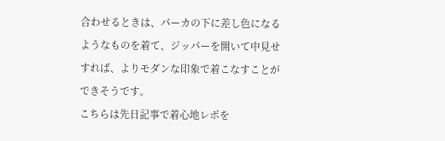合わせるときは、パーカの下に差し色になるようなものを着て、ジッパーを開いて中見せすれば、よりモダンな印象で着こなすことができそうです。
こちらは先日記事で着心地レポを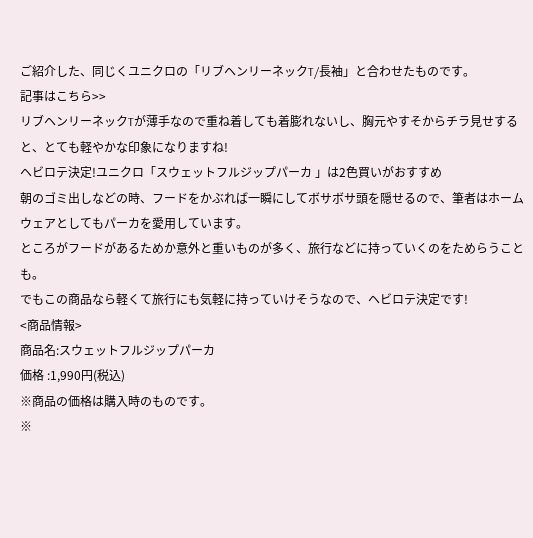ご紹介した、同じくユニクロの「リブヘンリーネックT/長袖」と合わせたものです。
記事はこちら>>
リブヘンリーネックTが薄手なので重ね着しても着膨れないし、胸元やすそからチラ見せすると、とても軽やかな印象になりますね!
ヘビロテ決定!ユニクロ「スウェットフルジップパーカ 」は2色買いがおすすめ
朝のゴミ出しなどの時、フードをかぶれば一瞬にしてボサボサ頭を隠せるので、筆者はホームウェアとしてもパーカを愛用しています。
ところがフードがあるためか意外と重いものが多く、旅行などに持っていくのをためらうことも。
でもこの商品なら軽くて旅行にも気軽に持っていけそうなので、ヘビロテ決定です!
<商品情報>
商品名:スウェットフルジップパーカ
価格 :1,990円(税込)
※商品の価格は購入時のものです。
※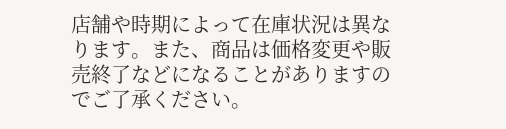店舗や時期によって在庫状況は異なります。また、商品は価格変更や販売終了などになることがありますのでご了承ください。